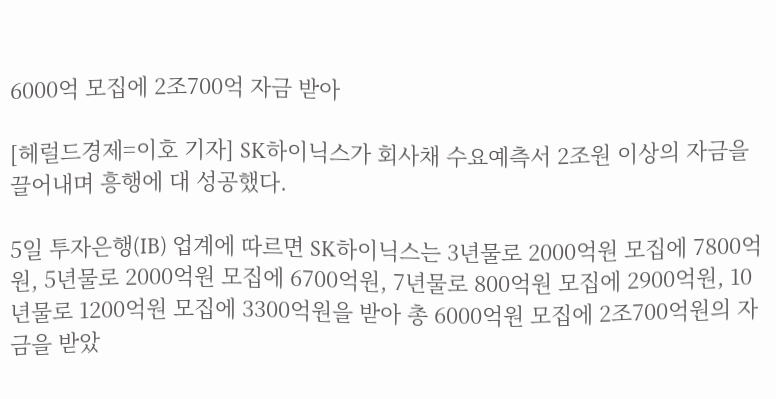6000억 모집에 2조700억 자금 받아

[헤럴드경제=이호 기자] SK하이닉스가 회사채 수요예측서 2조원 이상의 자금을 끌어내며 흥행에 대 성공했다.

5일 투자은행(IB) 업계에 따르면 SK하이닉스는 3년물로 2000억원 모집에 7800억원, 5년물로 2000억원 모집에 6700억원, 7년물로 800억원 모집에 2900억원, 10년물로 1200억원 모집에 3300억원을 받아 총 6000억원 모집에 2조700억원의 자금을 받았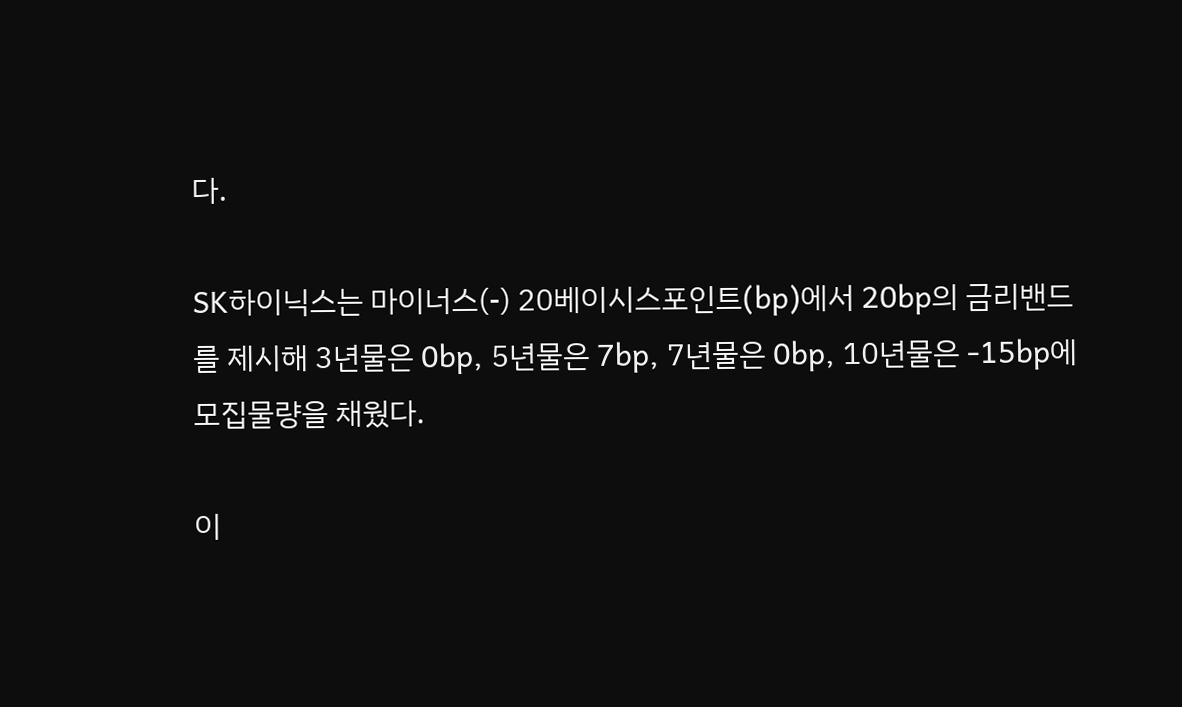다.

SK하이닉스는 마이너스(-) 20베이시스포인트(bp)에서 20bp의 금리밴드를 제시해 3년물은 0bp, 5년물은 7bp, 7년물은 0bp, 10년물은 -15bp에 모집물량을 채웠다.

이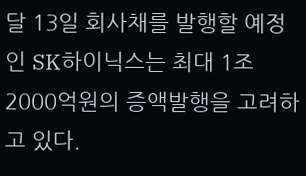달 13일 회사채를 발행할 예정인 SK하이닉스는 최대 1조2000억원의 증액발행을 고려하고 있다.